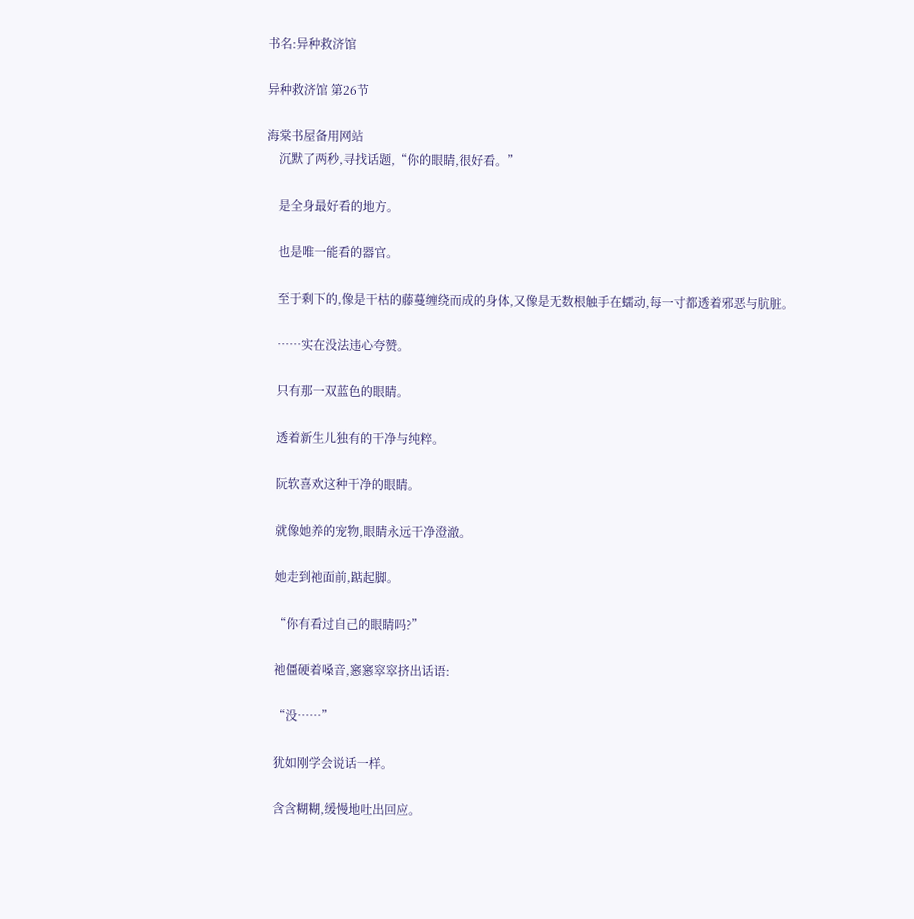书名:异种救济馆

异种救济馆 第26节

海棠书屋备用网站
    沉默了两秒,寻找话题,“你的眼睛,很好看。”

    是全身最好看的地方。

    也是唯一能看的器官。

    至于剩下的,像是干枯的藤蔓缠绕而成的身体,又像是无数根触手在蠕动,每一寸都透着邪恶与肮脏。

    ……实在没法违心夸赞。

    只有那一双蓝色的眼睛。

    透着新生儿独有的干净与纯粹。

    阮软喜欢这种干净的眼睛。

    就像她养的宠物,眼睛永远干净澄澈。

    她走到祂面前,踮起脚。

    “你有看过自己的眼睛吗?”

    祂僵硬着嗓音,窸窸窣窣挤出话语:

    “没……”

    犹如刚学会说话一样。

    含含糊糊,缓慢地吐出回应。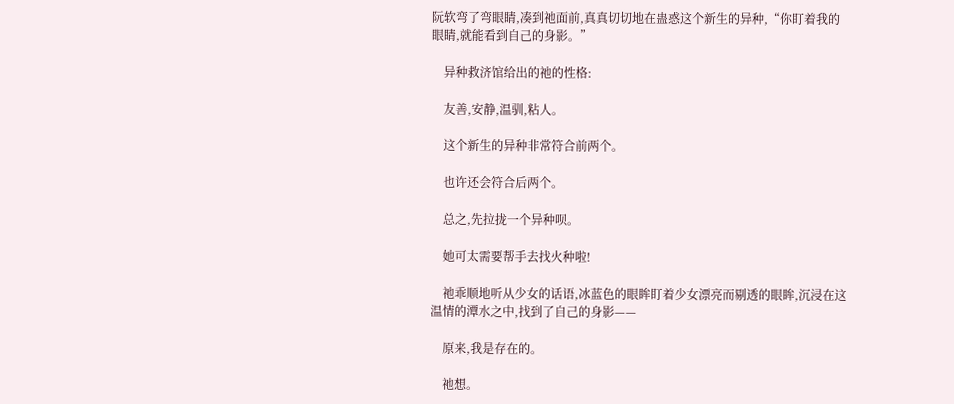阮软弯了弯眼睛,凑到祂面前,真真切切地在蛊惑这个新生的异种,“你盯着我的眼睛,就能看到自己的身影。”

    异种救济馆给出的祂的性格:

    友善,安静,温驯,粘人。

    这个新生的异种非常符合前两个。

    也许还会符合后两个。

    总之,先拉拢一个异种呗。

    她可太需要帮手去找火种啦!

    祂乖顺地听从少女的话语,冰蓝色的眼眸盯着少女漂亮而剔透的眼眸,沉浸在这温情的潭水之中,找到了自己的身影——

    原来,我是存在的。

    祂想。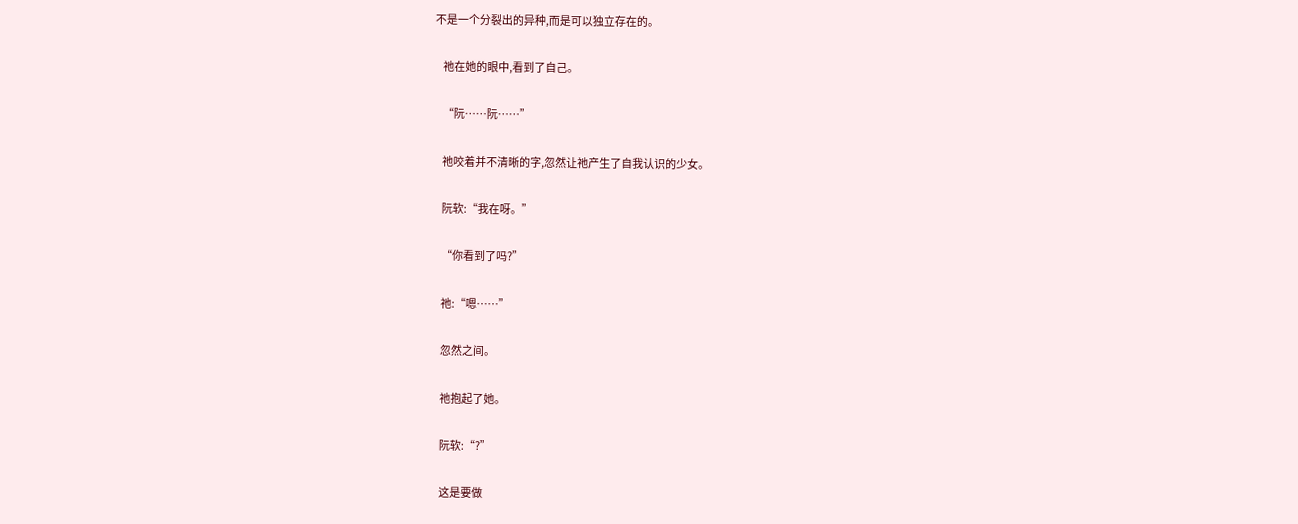不是一个分裂出的异种,而是可以独立存在的。

    祂在她的眼中,看到了自己。

    “阮……阮……”

    祂咬着并不清晰的字,忽然让祂产生了自我认识的少女。

    阮软:“我在呀。”

    “你看到了吗?”

    祂:“嗯……”

    忽然之间。

    祂抱起了她。

    阮软:“?”

    这是要做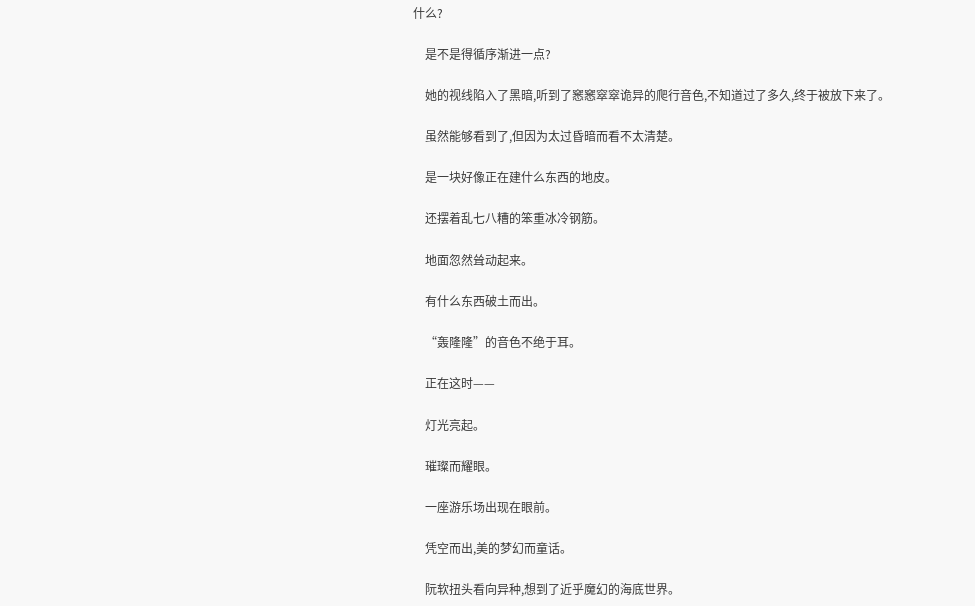什么?

    是不是得循序渐进一点?

    她的视线陷入了黑暗,听到了窸窸窣窣诡异的爬行音色,不知道过了多久,终于被放下来了。

    虽然能够看到了,但因为太过昏暗而看不太清楚。

    是一块好像正在建什么东西的地皮。

    还摆着乱七八糟的笨重冰冷钢筋。

    地面忽然耸动起来。

    有什么东西破土而出。

    “轰隆隆”的音色不绝于耳。

    正在这时——

    灯光亮起。

    璀璨而耀眼。

    一座游乐场出现在眼前。

    凭空而出,美的梦幻而童话。

    阮软扭头看向异种,想到了近乎魔幻的海底世界。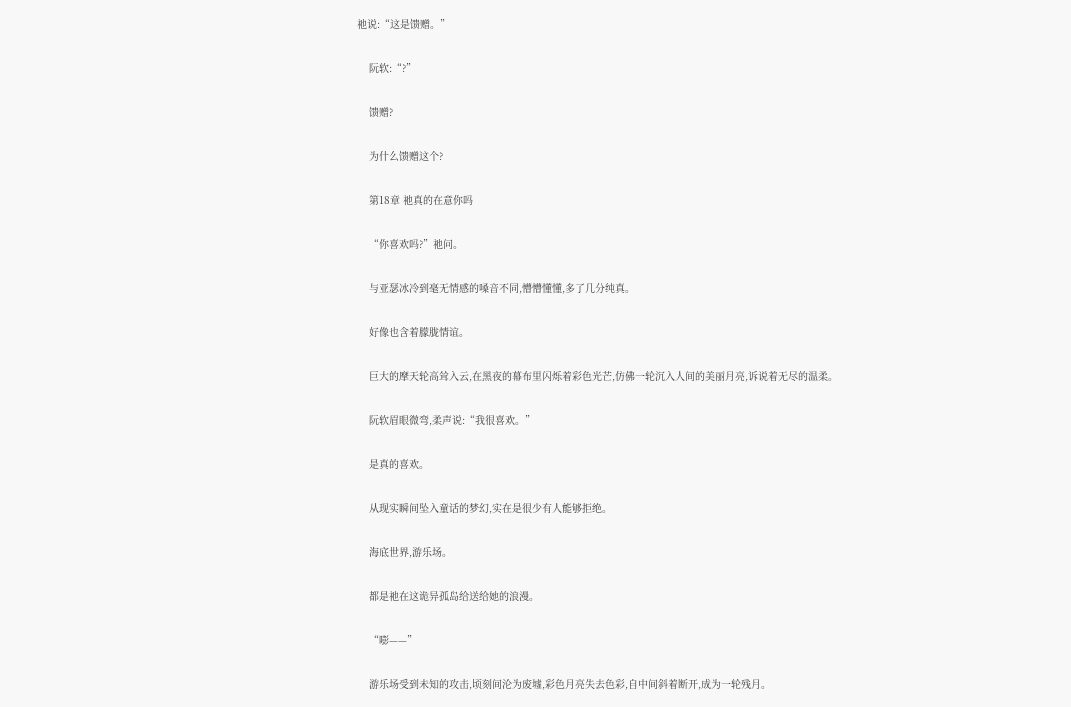祂说:“这是馈赠。”

    阮软:“?”

    馈赠?

    为什么馈赠这个?

    第18章 祂真的在意你吗

    “你喜欢吗?”祂问。

    与亚瑟冰冷到毫无情感的嗓音不同,懵懵懂懂,多了几分纯真。

    好像也含着朦胧情谊。

    巨大的摩天轮高耸入云,在黑夜的幕布里闪烁着彩色光芒,仿佛一轮沉入人间的美丽月亮,诉说着无尽的温柔。

    阮软眉眼微弯,柔声说:“我很喜欢。”

    是真的喜欢。

    从现实瞬间坠入童话的梦幻,实在是很少有人能够拒绝。

    海底世界,游乐场。

    都是祂在这诡异孤岛给送给她的浪漫。

    “嘭——”

    游乐场受到未知的攻击,顷刻间沦为废墟,彩色月亮失去色彩,自中间斜着断开,成为一轮残月。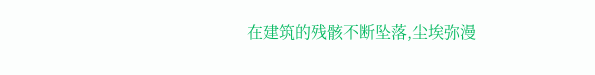在建筑的残骸不断坠落,尘埃弥漫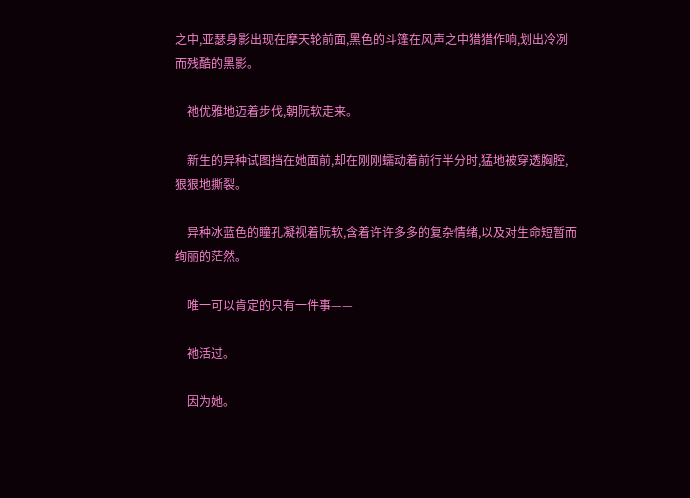之中,亚瑟身影出现在摩天轮前面,黑色的斗篷在风声之中猎猎作响,划出冷冽而残酷的黑影。

    祂优雅地迈着步伐,朝阮软走来。

    新生的异种试图挡在她面前,却在刚刚蠕动着前行半分时,猛地被穿透胸腔,狠狠地撕裂。

    异种冰蓝色的瞳孔凝视着阮软,含着许许多多的复杂情绪,以及对生命短暂而绚丽的茫然。

    唯一可以肯定的只有一件事——

    祂活过。

    因为她。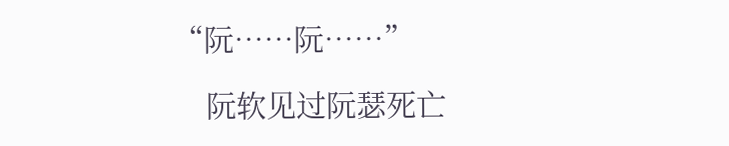“阮……阮……”

    阮软见过阮瑟死亡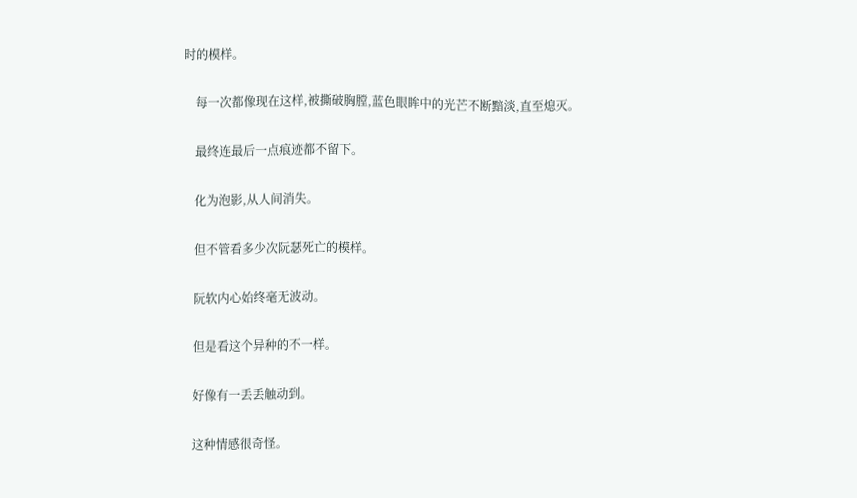时的模样。

    每一次都像现在这样,被撕破胸膛,蓝色眼眸中的光芒不断黯淡,直至熄灭。

    最终连最后一点痕迹都不留下。

    化为泡影,从人间消失。

    但不管看多少次阮瑟死亡的模样。

    阮软内心始终毫无波动。

    但是看这个异种的不一样。

    好像有一丢丢触动到。

    这种情感很奇怪。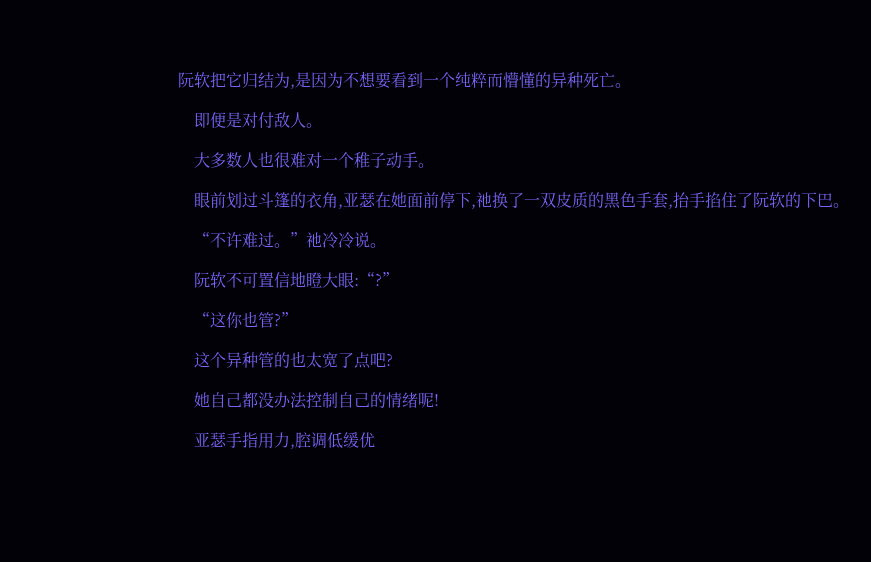阮软把它归结为,是因为不想要看到一个纯粹而懵懂的异种死亡。

    即便是对付敌人。

    大多数人也很难对一个稚子动手。

    眼前划过斗篷的衣角,亚瑟在她面前停下,祂换了一双皮质的黑色手套,抬手掐住了阮软的下巴。

    “不许难过。”祂冷冷说。

    阮软不可置信地瞪大眼:“?”

    “这你也管?”

    这个异种管的也太宽了点吧?

    她自己都没办法控制自己的情绪呢!

    亚瑟手指用力,腔调低缓优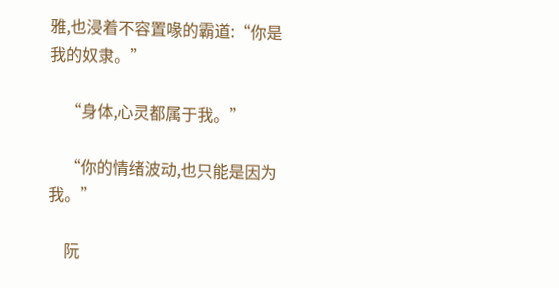雅,也浸着不容置喙的霸道:“你是我的奴隶。”

    “身体,心灵都属于我。”

    “你的情绪波动,也只能是因为我。”

    阮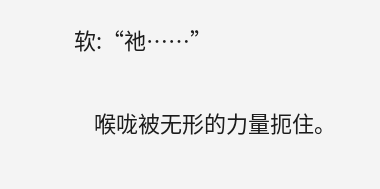软:“祂……”

    喉咙被无形的力量扼住。